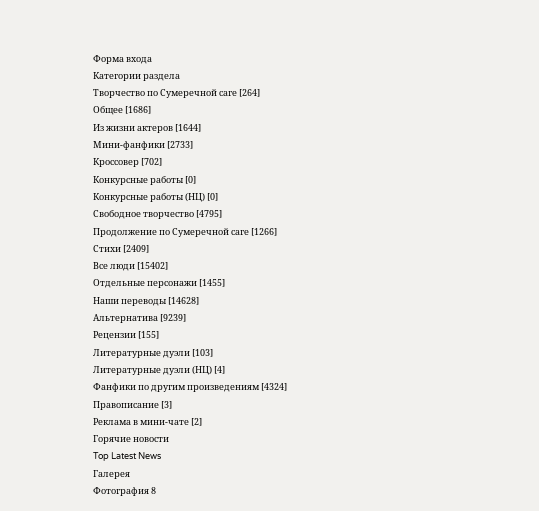Форма входа
Категории раздела
Творчество по Сумеречной саге [264]
Общее [1686]
Из жизни актеров [1644]
Мини-фанфики [2733]
Кроссовер [702]
Конкурсные работы [0]
Конкурсные работы (НЦ) [0]
Свободное творчество [4795]
Продолжение по Сумеречной саге [1266]
Стихи [2409]
Все люди [15402]
Отдельные персонажи [1455]
Наши переводы [14628]
Альтернатива [9239]
Рецензии [155]
Литературные дуэли [103]
Литературные дуэли (НЦ) [4]
Фанфики по другим произведениям [4324]
Правописание [3]
Реклама в мини-чате [2]
Горячие новости
Top Latest News
Галерея
Фотография 8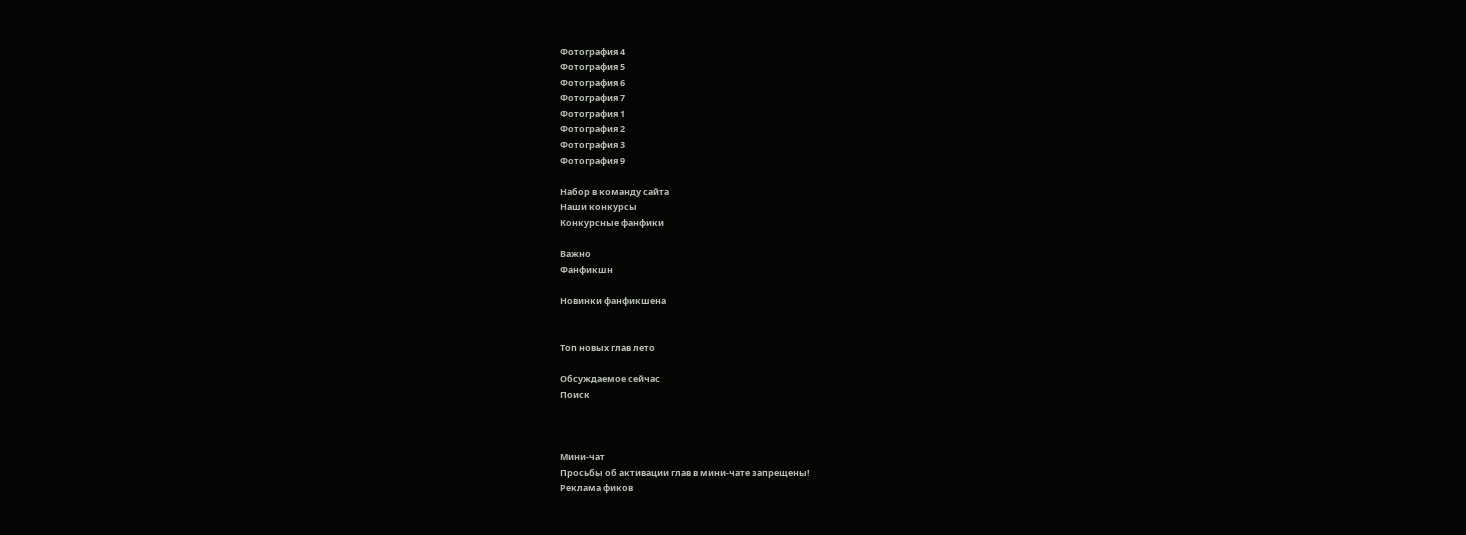Фотография 4
Фотография 5
Фотография 6
Фотография 7
Фотография 1
Фотография 2
Фотография 3
Фотография 9

Набор в команду сайта
Наши конкурсы
Конкурсные фанфики

Важно
Фанфикшн

Новинки фанфикшена


Топ новых глав лето

Обсуждаемое сейчас
Поиск



Мини-чат
Просьбы об активации глав в мини-чате запрещены!
Реклама фиков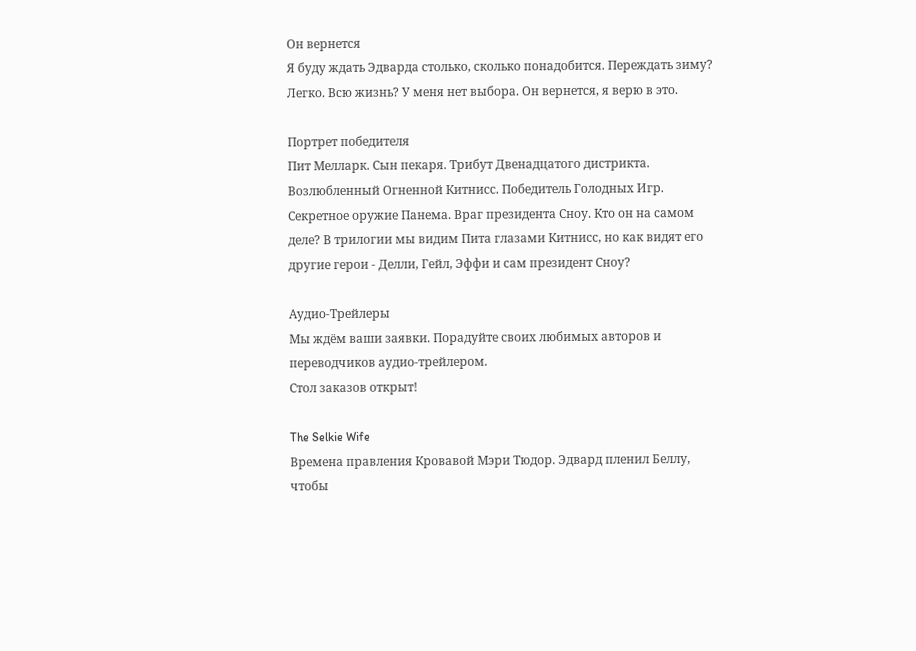Он вернется
Я буду ждать Эдварда столько, сколько понадобится. Переждать зиму? Легко. Всю жизнь? У меня нет выбора. Он вернется, я верю в это.

Портрет победителя
Пит Мелларк. Сын пекаря. Трибут Двенадцатого дистрикта. Возлюбленный Огненной Китнисс. Победитель Голодных Игр. Секретное оружие Панема. Враг президента Сноу. Кто он на самом деле? В трилогии мы видим Пита глазами Китнисс, но как видят его другие герои - Делли, Гейл, Эффи и сам президент Сноу?

Аудио-Трейлеры
Мы ждём ваши заявки. Порадуйте своих любимых авторов и переводчиков аудио-трейлером.
Стол заказов открыт!

The Selkie Wife
Времена правления Кровавой Мэри Тюдор. Эдвард пленил Беллу, чтобы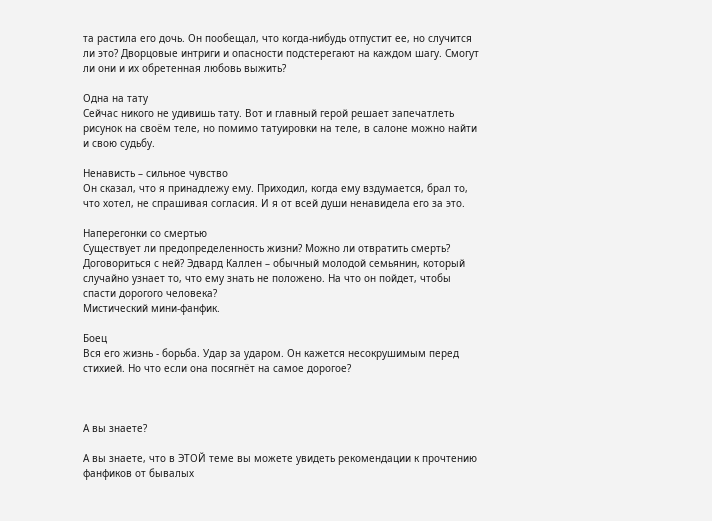та растила его дочь. Он пообещал, что когда-нибудь отпустит ее, но случится ли это? Дворцовые интриги и опасности подстерегают на каждом шагу. Смогут ли они и их обретенная любовь выжить?

Одна на тату
Сейчас никого не удивишь тату. Вот и главный герой решает запечатлеть рисунок на своём теле, но помимо татуировки на теле, в салоне можно найти и свою судьбу.

Ненависть – сильное чувство
Он сказал, что я принадлежу ему. Приходил, когда ему вздумается, брал то, что хотел, не спрашивая согласия. И я от всей души ненавидела его за это.

Наперегонки со смертью
Существует ли предопределенность жизни? Можно ли отвратить смерть? Договориться с ней? Эдвард Каллен – обычный молодой семьянин, который случайно узнает то, что ему знать не положено. На что он пойдет, чтобы спасти дорогого человека?
Мистический мини-фанфик.

Боец
Вся его жизнь - борьба. Удар за ударом. Он кажется несокрушимым перед стихией. Но что если она посягнёт на самое дорогое?



А вы знаете?

А вы знаете, что в ЭТОЙ теме вы можете увидеть рекомендации к прочтению фанфиков от бывалых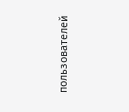пользователей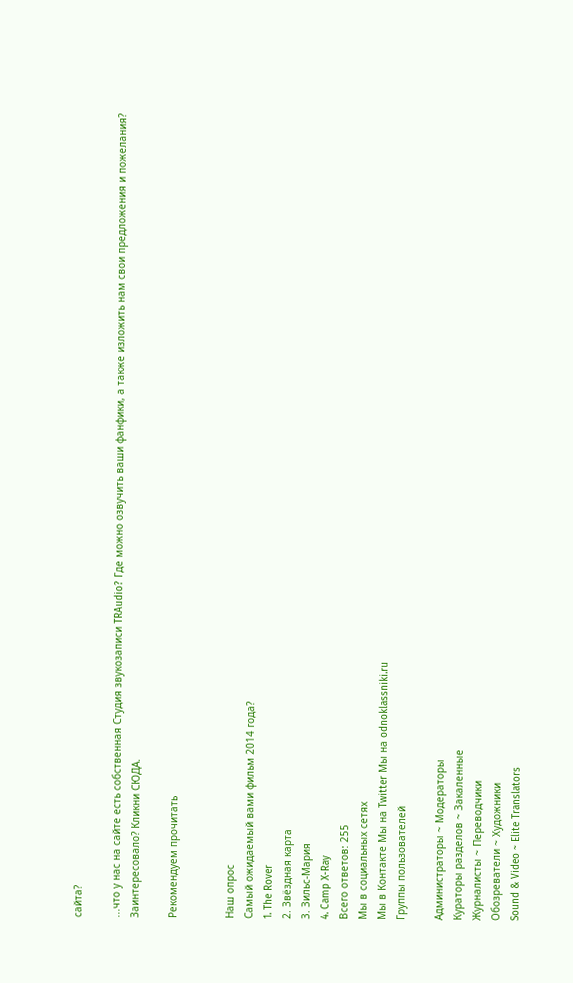сайта?

...что у нас на сайте есть собственная Студия звукозаписи TRAudio? Где можно озвучить ваши фанфики, а также изложить нам свои предложения и пожелания?
Заинтересовало? Кликни СЮДА.

Рекомендуем прочитать


Наш опрос
Самый ожидаемый вами фильм 2014 года?
1. The Rover
2. Звёздная карта
3. Зильс-Мария
4. Camp X-Ray
Всего ответов: 255
Мы в социальных сетях
Мы в Контакте Мы на Twitter Мы на odnoklassniki.ru
Группы пользователей

Администраторы ~ Модераторы
Кураторы разделов ~ Закаленные
Журналисты ~ Переводчики
Обозреватели ~ Художники
Sound & Video ~ Elite Translators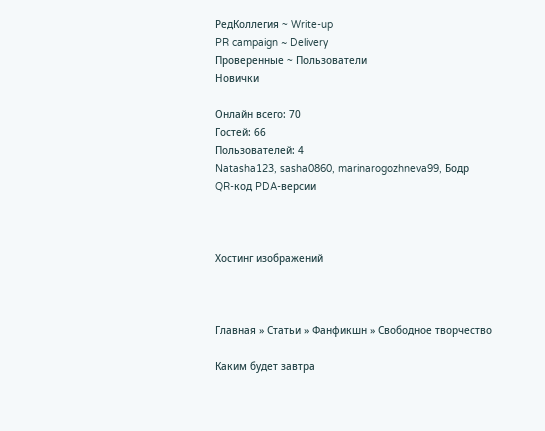РедКоллегия ~ Write-up
PR campaign ~ Delivery
Проверенные ~ Пользователи
Новички

Онлайн всего: 70
Гостей: 66
Пользователей: 4
Natasha123, sasha0860, marinarogozhneva99, Бодр
QR-код PDA-версии



Хостинг изображений



Главная » Статьи » Фанфикшн » Свободное творчество

Каким будет завтра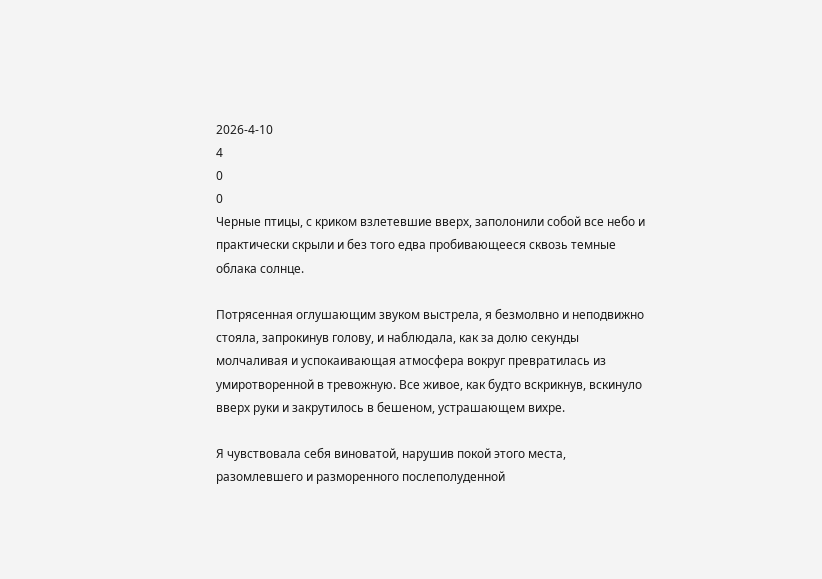2026-4-10
4
0
0
Черные птицы, с криком взлетевшие вверх, заполонили собой все небо и практически скрыли и без того едва пробивающееся сквозь темные облака солнце.

Потрясенная оглушающим звуком выстрела, я безмолвно и неподвижно стояла, запрокинув голову, и наблюдала, как за долю секунды молчаливая и успокаивающая атмосфера вокруг превратилась из умиротворенной в тревожную. Все живое, как будто вскрикнув, вскинуло вверх руки и закрутилось в бешеном, устрашающем вихре.

Я чувствовала себя виноватой, нарушив покой этого места, разомлевшего и разморенного послеполуденной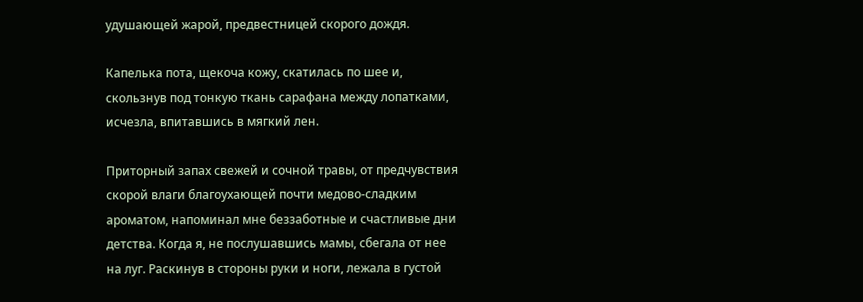удушающей жарой, предвестницей скорого дождя.

Капелька пота, щекоча кожу, скатилась по шее и, скользнув под тонкую ткань сарафана между лопатками, исчезла, впитавшись в мягкий лен.

Приторный запах свежей и сочной травы, от предчувствия скорой влаги благоухающей почти медово-сладким ароматом, напоминал мне беззаботные и счастливые дни детства. Когда я, не послушавшись мамы, сбегала от нее на луг. Раскинув в стороны руки и ноги, лежала в густой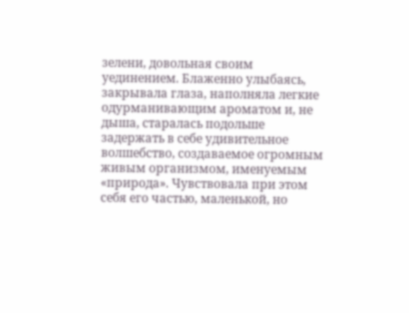зелени, довольная своим уединением. Блаженно улыбаясь, закрывала глаза, наполняла легкие одурманивающим ароматом и, не дыша, старалась подольше задержать в себе удивительное волшебство, создаваемое огромным живым организмом, именуемым «природа». Чувствовала при этом себя его частью, маленькой, но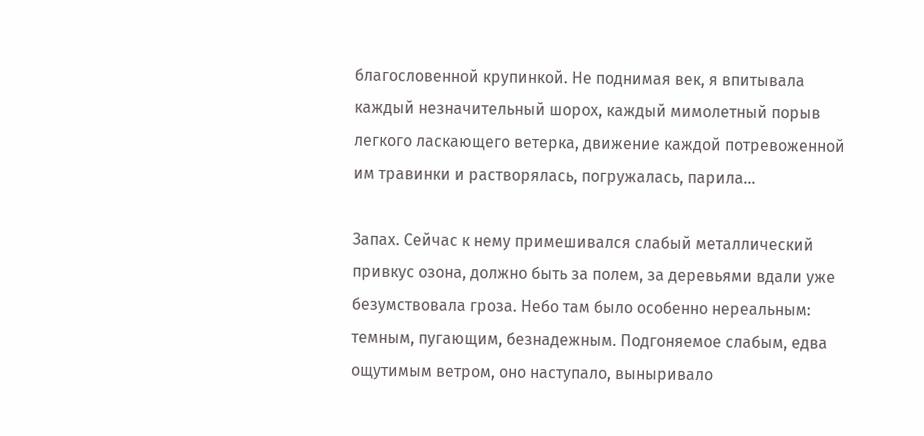благословенной крупинкой. Не поднимая век, я впитывала каждый незначительный шорох, каждый мимолетный порыв легкого ласкающего ветерка, движение каждой потревоженной им травинки и растворялась, погружалась, парила…

Запах. Сейчас к нему примешивался слабый металлический привкус озона, должно быть за полем, за деревьями вдали уже безумствовала гроза. Небо там было особенно нереальным: темным, пугающим, безнадежным. Подгоняемое слабым, едва ощутимым ветром, оно наступало, выныривало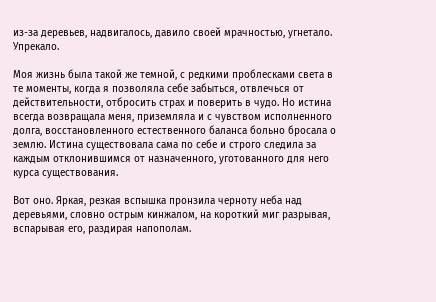из-за деревьев, надвигалось, давило своей мрачностью, угнетало. Упрекало.

Моя жизнь была такой же темной, с редкими проблесками света в те моменты, когда я позволяла себе забыться, отвлечься от действительности, отбросить страх и поверить в чудо. Но истина всегда возвращала меня, приземляла и с чувством исполненного долга, восстановленного естественного баланса больно бросала о землю. Истина существовала сама по себе и строго следила за каждым отклонившимся от назначенного, уготованного для него курса существования.

Вот оно. Яркая, резкая вспышка пронзила черноту неба над деревьями, словно острым кинжалом, на короткий миг разрывая, вспарывая его, раздирая напополам.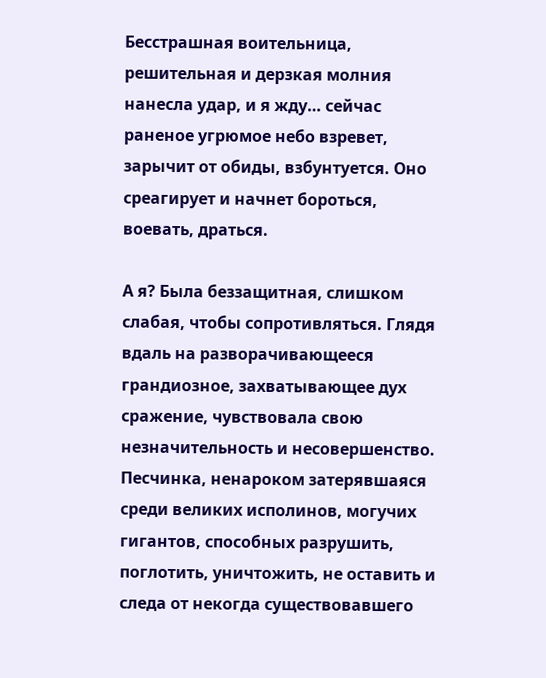Бесстрашная воительница, решительная и дерзкая молния нанесла удар, и я жду… сейчас раненое угрюмое небо взревет, зарычит от обиды, взбунтуется. Оно среагирует и начнет бороться, воевать, драться.

А я? Была беззащитная, слишком слабая, чтобы сопротивляться. Глядя вдаль на разворачивающееся грандиозное, захватывающее дух сражение, чувствовала свою незначительность и несовершенство. Песчинка, ненароком затерявшаяся среди великих исполинов, могучих гигантов, способных разрушить, поглотить, уничтожить, не оставить и следа от некогда существовавшего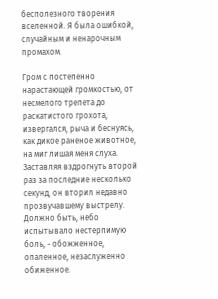бесполезного творения вселенной. Я была ошибкой, случайным и ненарочным промахом.

Гром с постепенно нарастающей громкостью, от несмелого трепета до раскатистого грохота, извергался, рыча и беснуясь, как дикое раненое животное, на миг лишая меня слуха. Заставляя вздрогнуть второй раз за последние несколько секунд, он вторил недавно прозвучавшему выстрелу. Должно быть, небо испытывало нестерпимую боль, - обожженное, опаленное, незаслуженно обиженное.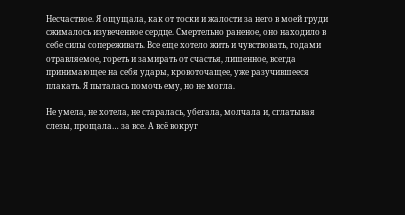Несчастное. Я ощущала, как от тоски и жалости за него в моей груди сжималось изувеченное сердце. Смертельно раненое, оно находило в себе силы сопереживать. Все еще хотело жить и чувствовать, годами отравляемое, гореть и замирать от счастья, лишенное, всегда принимающее на себя удары, кровоточащее, уже разучившееся плакать. Я пыталась помочь ему, но не могла.

Не умела, не хотела, не старалась, убегала, молчала и, сглатывая слезы, прощала… за все. А всё вокруг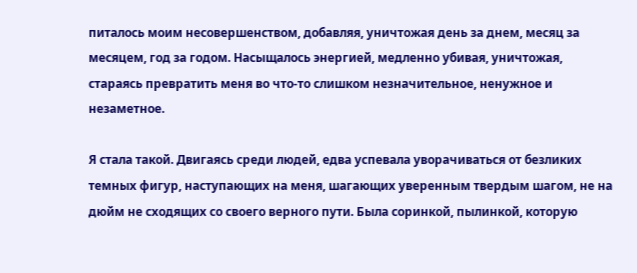питалось моим несовершенством, добавляя, уничтожая день за днем, месяц за месяцем, год за годом. Насыщалось энергией, медленно убивая, уничтожая, стараясь превратить меня во что-то слишком незначительное, ненужное и незаметное.

Я стала такой. Двигаясь среди людей, едва успевала уворачиваться от безликих темных фигур, наступающих на меня, шагающих уверенным твердым шагом, не на дюйм не сходящих со своего верного пути. Была соринкой, пылинкой, которую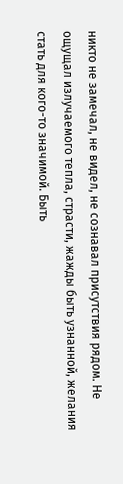никто не замечал, не видел, не сознавал присутствия рядом. Не ощущал излучаемого тепла, страсти, жажды быть узнанной, желания стать для кого-то значимой. Быть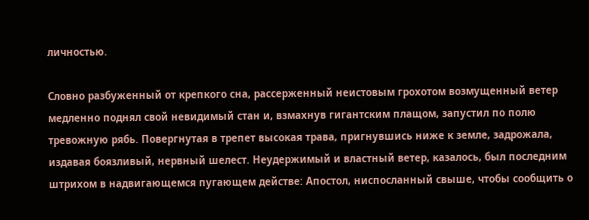личностью.

Словно разбуженный от крепкого сна, рассерженный неистовым грохотом возмущенный ветер медленно поднял свой невидимый стан и, взмахнув гигантским плащом, запустил по полю тревожную рябь. Повергнутая в трепет высокая трава, пригнувшись ниже к земле, задрожала, издавая боязливый, нервный шелест. Неудержимый и властный ветер, казалось, был последним штрихом в надвигающемся пугающем действе: Апостол, ниспосланный свыше, чтобы сообщить о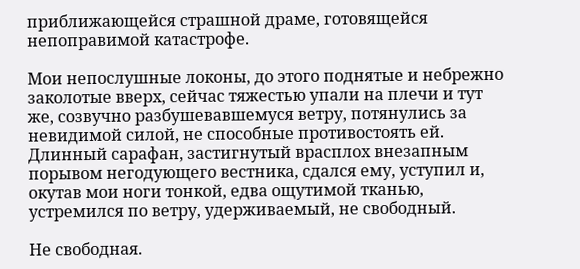приближающейся страшной драме, готовящейся непоправимой катастрофе.

Мои непослушные локоны, до этого поднятые и небрежно заколотые вверх, сейчас тяжестью упали на плечи и тут же, созвучно разбушевавшемуся ветру, потянулись за невидимой силой, не способные противостоять ей. Длинный сарафан, застигнутый врасплох внезапным порывом негодующего вестника, сдался ему, уступил и, окутав мои ноги тонкой, едва ощутимой тканью, устремился по ветру, удерживаемый, не свободный.

Не свободная.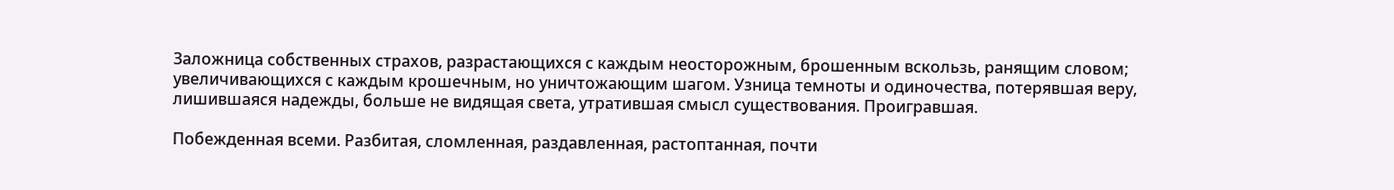Заложница собственных страхов, разрастающихся с каждым неосторожным, брошенным вскользь, ранящим словом; увеличивающихся с каждым крошечным, но уничтожающим шагом. Узница темноты и одиночества, потерявшая веру, лишившаяся надежды, больше не видящая света, утратившая смысл существования. Проигравшая.

Побежденная всеми. Разбитая, сломленная, раздавленная, растоптанная, почти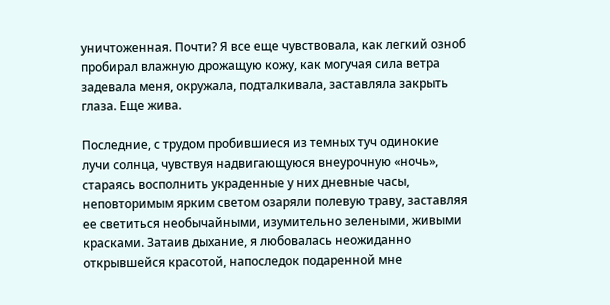уничтоженная. Почти? Я все еще чувствовала, как легкий озноб пробирал влажную дрожащую кожу, как могучая сила ветра задевала меня, окружала, подталкивала, заставляла закрыть глаза. Еще жива.

Последние, с трудом пробившиеся из темных туч одинокие лучи солнца, чувствуя надвигающуюся внеурочную «ночь», стараясь восполнить украденные у них дневные часы, неповторимым ярким светом озаряли полевую траву, заставляя ее светиться необычайными, изумительно зелеными, живыми красками. Затаив дыхание, я любовалась неожиданно открывшейся красотой, напоследок подаренной мне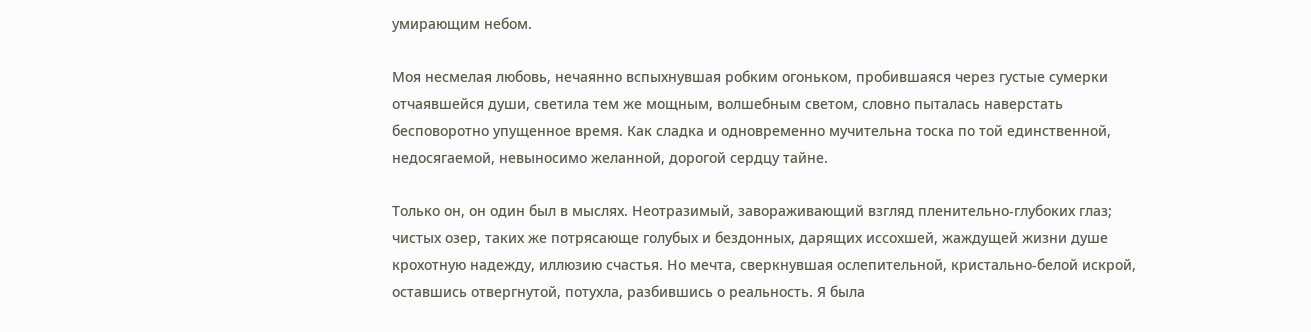умирающим небом.

Моя несмелая любовь, нечаянно вспыхнувшая робким огоньком, пробившаяся через густые сумерки отчаявшейся души, светила тем же мощным, волшебным светом, словно пыталась наверстать бесповоротно упущенное время. Как сладка и одновременно мучительна тоска по той единственной, недосягаемой, невыносимо желанной, дорогой сердцу тайне.

Только он, он один был в мыслях. Неотразимый, завораживающий взгляд пленительно-глубоких глаз; чистых озер, таких же потрясающе голубых и бездонных, дарящих иссохшей, жаждущей жизни душе крохотную надежду, иллюзию счастья. Но мечта, сверкнувшая ослепительной, кристально-белой искрой, оставшись отвергнутой, потухла, разбившись о реальность. Я была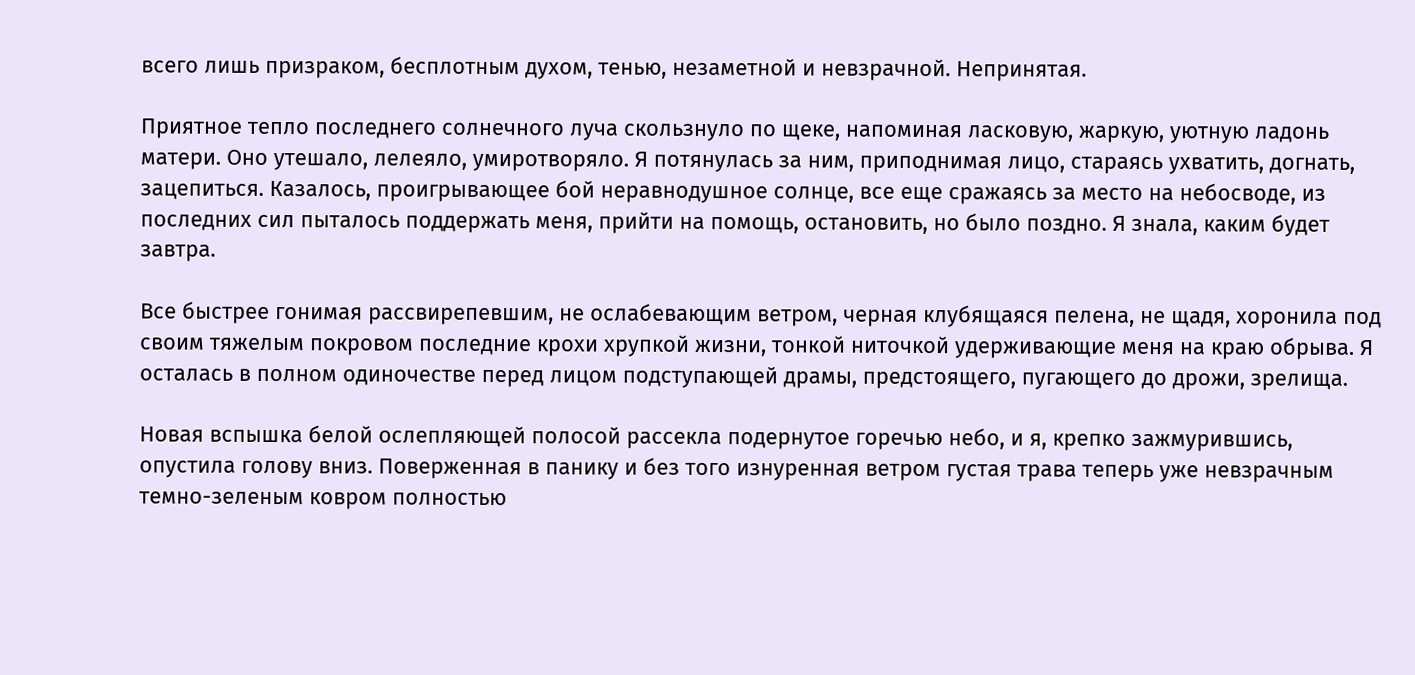всего лишь призраком, бесплотным духом, тенью, незаметной и невзрачной. Непринятая.

Приятное тепло последнего солнечного луча скользнуло по щеке, напоминая ласковую, жаркую, уютную ладонь матери. Оно утешало, лелеяло, умиротворяло. Я потянулась за ним, приподнимая лицо, стараясь ухватить, догнать, зацепиться. Казалось, проигрывающее бой неравнодушное солнце, все еще сражаясь за место на небосводе, из последних сил пыталось поддержать меня, прийти на помощь, остановить, но было поздно. Я знала, каким будет завтра.

Все быстрее гонимая рассвирепевшим, не ослабевающим ветром, черная клубящаяся пелена, не щадя, хоронила под своим тяжелым покровом последние крохи хрупкой жизни, тонкой ниточкой удерживающие меня на краю обрыва. Я осталась в полном одиночестве перед лицом подступающей драмы, предстоящего, пугающего до дрожи, зрелища.

Новая вспышка белой ослепляющей полосой рассекла подернутое горечью небо, и я, крепко зажмурившись, опустила голову вниз. Поверженная в панику и без того изнуренная ветром густая трава теперь уже невзрачным темно-зеленым ковром полностью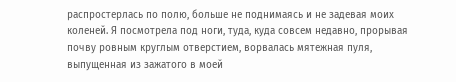распростерлась по полю, больше не поднимаясь и не задевая моих коленей. Я посмотрела под ноги, туда, куда совсем недавно, прорывая почву ровным круглым отверстием, ворвалась мятежная пуля, выпущенная из зажатого в моей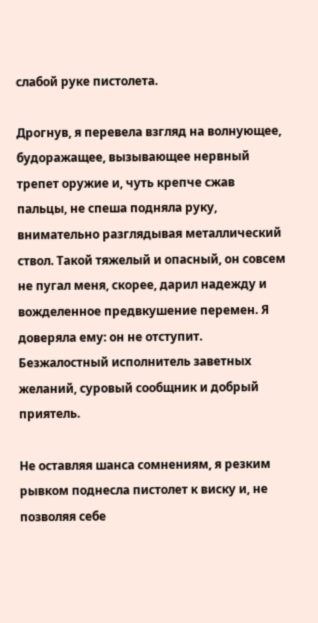слабой руке пистолета.

Дрогнув, я перевела взгляд на волнующее, будоражащее, вызывающее нервный трепет оружие и, чуть крепче сжав пальцы, не спеша подняла руку, внимательно разглядывая металлический ствол. Такой тяжелый и опасный, он совсем не пугал меня, скорее, дарил надежду и вожделенное предвкушение перемен. Я доверяла ему: он не отступит. Безжалостный исполнитель заветных желаний, суровый сообщник и добрый приятель.

Не оставляя шанса сомнениям, я резким рывком поднесла пистолет к виску и, не позволяя себе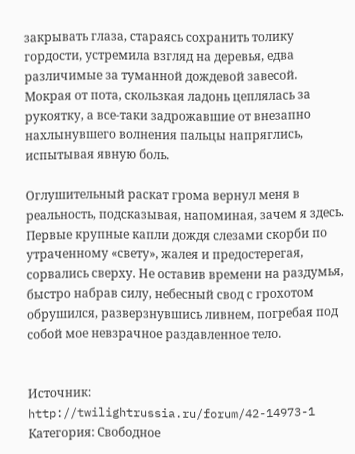закрывать глаза, стараясь сохранить толику гордости, устремила взгляд на деревья, едва различимые за туманной дождевой завесой. Мокрая от пота, скользкая ладонь цеплялась за рукоятку, а все-таки задрожавшие от внезапно нахлынувшего волнения пальцы напряглись, испытывая явную боль.

Оглушительный раскат грома вернул меня в реальность, подсказывая, напоминая, зачем я здесь. Первые крупные капли дождя слезами скорби по утраченному «свету», жалея и предостерегая, сорвались сверху. Не оставив времени на раздумья, быстро набрав силу, небесный свод с грохотом обрушился, разверзнувшись ливнем, погребая под собой мое невзрачное раздавленное тело.


Источник: http://twilightrussia.ru/forum/42-14973-1
Категория: Свободное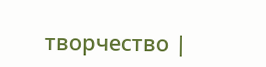творчество |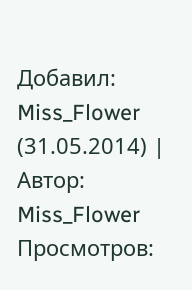Добавил: Miss_Flower (31.05.2014) | Автор: Miss_Flower
Просмотров: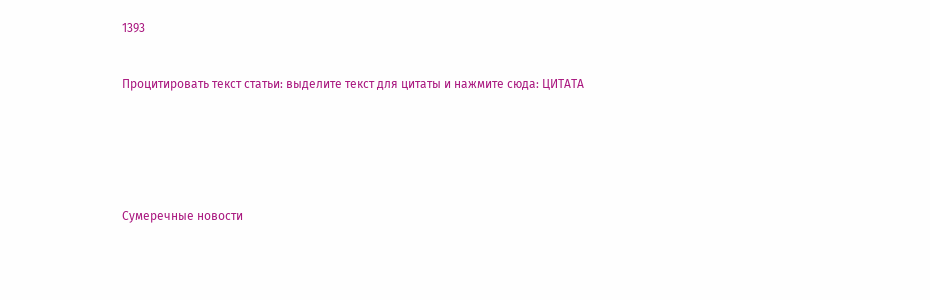1393


Процитировать текст статьи: выделите текст для цитаты и нажмите сюда: ЦИТАТА






Сумеречные новости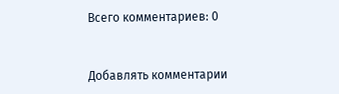Всего комментариев: 0


Добавлять комментарии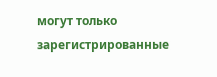могут только зарегистрированные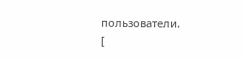пользователи.
[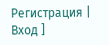Регистрация | Вход ]